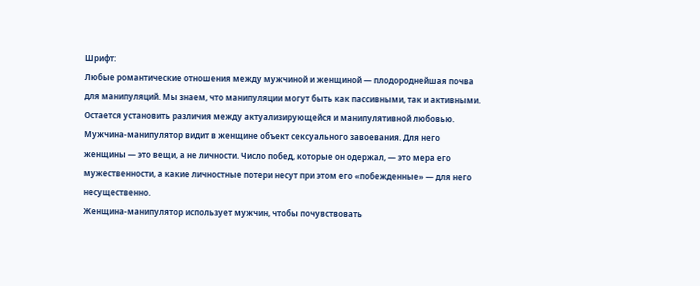Шрифт:
Любые романтические отношения между мужчиной и женщиной — плодороднейшая почва для манипуляций. Мы знаем, что манипуляции могут быть как пассивными, так и активными. Остается установить различия между актуализирующейся и манипулятивной любовью.
Мужчина-манипулятор видит в женщине объект сексуального завоевания. Для него женщины — это вещи, а не личности. Число побед, которые он одержал, — это мера его мужественности, а какие личностные потери несут при этом его «побежденные» — для него несущественно.
Женщина-манипулятор использует мужчин, чтобы почувствовать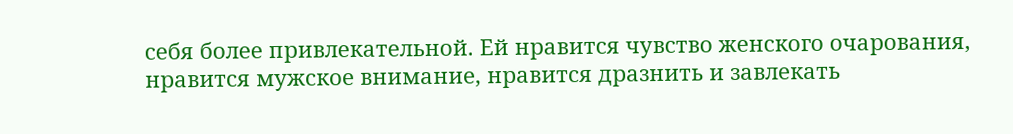себя более привлекательной. Ей нравится чувство женского очарования, нравится мужское внимание, нравится дразнить и завлекать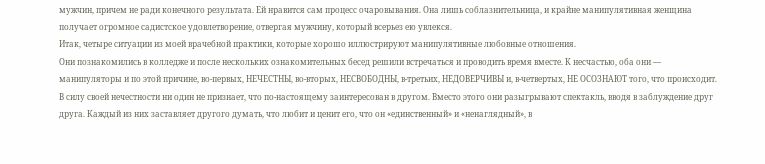мужчин, причем не ради конечного результата. Ей нравится сам процесс очаровывания. Она лишь соблазнительница, и крайне манипулятивная женщина получает огромное садистское удовлетворение, отвергая мужчину, который всерьез ею увлекся.
Итак, четыре ситуации из моей врачебной практики, которые хорошо иллюстрируют манипулятивные любовные отношения.
Они познакомились в колледже и после нескольких ознакомительных бесед решили встречаться и проводить время вместе. К несчастью, оба они — манипуляторы и по этой причине, во-первых, НЕЧЕСТНЫ, во-вторых, НЕСВОБОДНЫ, в-третьих, НЕДОВЕРЧИВЫ и, в-четвертых, НЕ ОСОЗНАЮТ того, что происходит.
В силу своей нечестности ни один не признает, что по-настоящему заинтересован в другом. Вместо этого они разыгрывают спектакль, вводя в заблуждение друг друга. Каждый из них заставляет другого думать, что любит и ценит его, что он «единственный» и «ненаглядный», в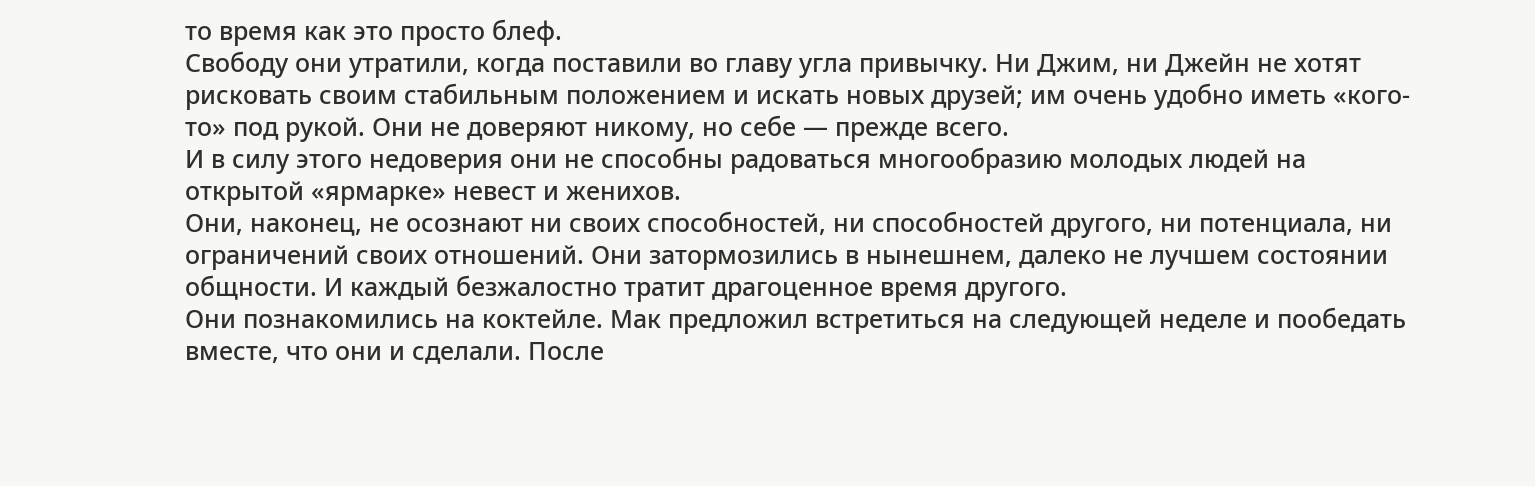то время как это просто блеф.
Свободу они утратили, когда поставили во главу угла привычку. Ни Джим, ни Джейн не хотят рисковать своим стабильным положением и искать новых друзей; им очень удобно иметь «кого-то» под рукой. Они не доверяют никому, но себе — прежде всего.
И в силу этого недоверия они не способны радоваться многообразию молодых людей на открытой «ярмарке» невест и женихов.
Они, наконец, не осознают ни своих способностей, ни способностей другого, ни потенциала, ни ограничений своих отношений. Они затормозились в нынешнем, далеко не лучшем состоянии общности. И каждый безжалостно тратит драгоценное время другого.
Они познакомились на коктейле. Мак предложил встретиться на следующей неделе и пообедать вместе, что они и сделали. После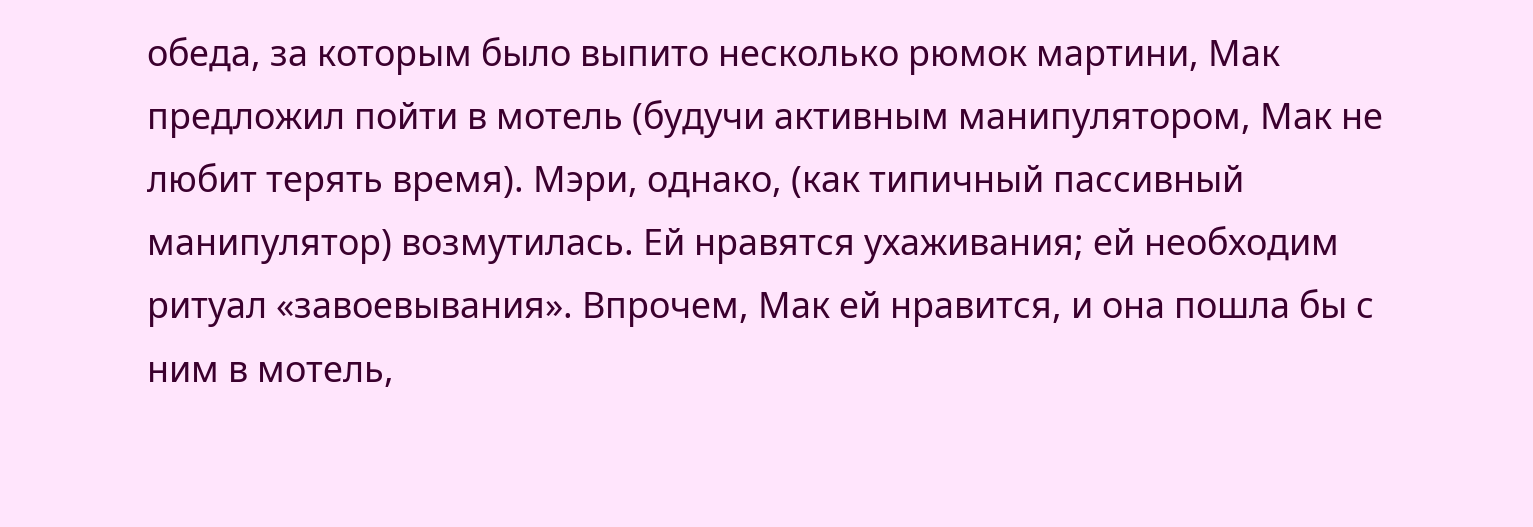обеда, за которым было выпито несколько рюмок мартини, Мак предложил пойти в мотель (будучи активным манипулятором, Мак не любит терять время). Мэри, однако, (как типичный пассивный манипулятор) возмутилась. Ей нравятся ухаживания; ей необходим ритуал «завоевывания». Впрочем, Мак ей нравится, и она пошла бы с ним в мотель,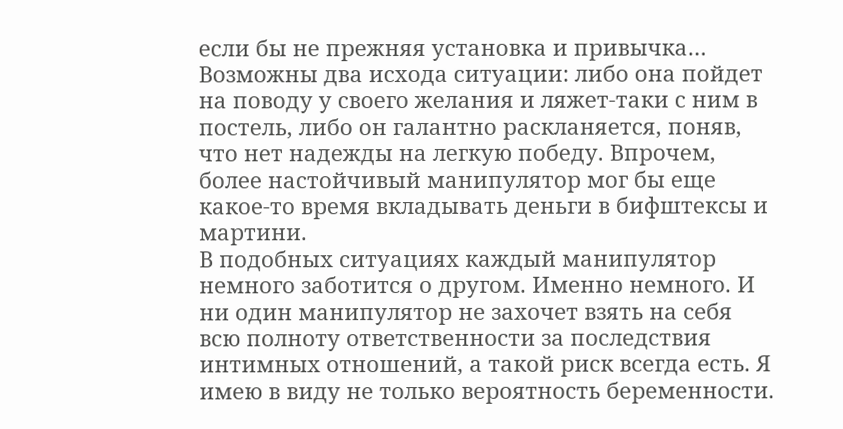если бы не прежняя установка и привычка…
Возможны два исхода ситуации: либо она пойдет на поводу у своего желания и ляжет-таки с ним в постель, либо он галантно раскланяется, поняв, что нет надежды на легкую победу. Впрочем, более настойчивый манипулятор мог бы еще какое-то время вкладывать деньги в бифштексы и мартини.
В подобных ситуациях каждый манипулятор немного заботится о другом. Именно немного. И ни один манипулятор не захочет взять на себя всю полноту ответственности за последствия интимных отношений, а такой риск всегда есть. Я имею в виду не только вероятность беременности.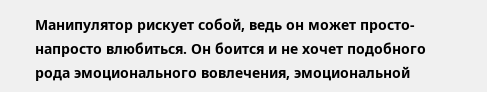Манипулятор рискует собой, ведь он может просто-напросто влюбиться. Он боится и не хочет подобного рода эмоционального вовлечения, эмоциональной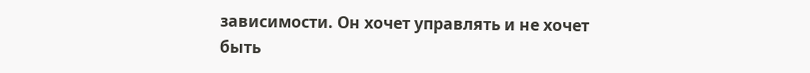зависимости. Он хочет управлять и не хочет быть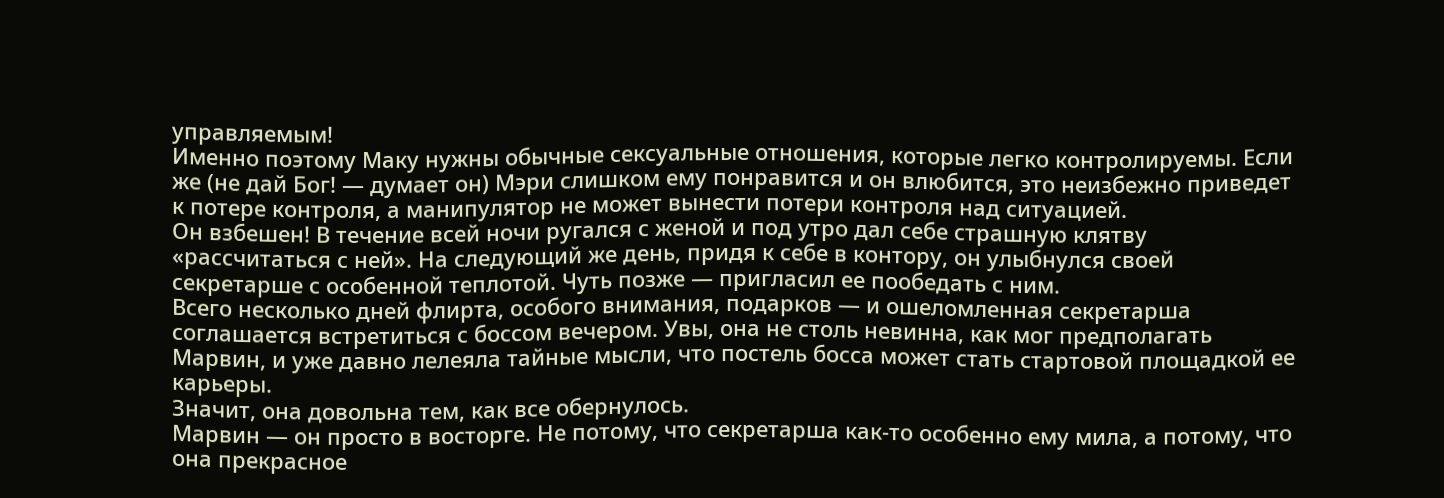управляемым!
Именно поэтому Маку нужны обычные сексуальные отношения, которые легко контролируемы. Если же (не дай Бог! — думает он) Мэри слишком ему понравится и он влюбится, это неизбежно приведет к потере контроля, а манипулятор не может вынести потери контроля над ситуацией.
Он взбешен! В течение всей ночи ругался с женой и под утро дал себе страшную клятву «рассчитаться с ней». На следующий же день, придя к себе в контору, он улыбнулся своей секретарше с особенной теплотой. Чуть позже — пригласил ее пообедать с ним.
Всего несколько дней флирта, особого внимания, подарков — и ошеломленная секретарша соглашается встретиться с боссом вечером. Увы, она не столь невинна, как мог предполагать Марвин, и уже давно лелеяла тайные мысли, что постель босса может стать стартовой площадкой ее карьеры.
Значит, она довольна тем, как все обернулось.
Марвин — он просто в восторге. Не потому, что секретарша как-то особенно ему мила, а потому, что она прекрасное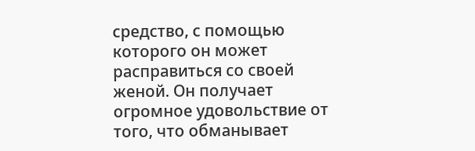средство, с помощью которого он может расправиться со своей женой. Он получает огромное удовольствие от того, что обманывает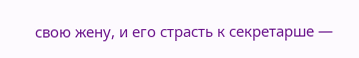свою жену, и его страсть к секретарше —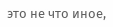это не что иное,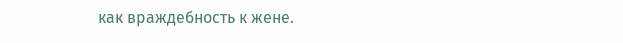как враждебность к жене.